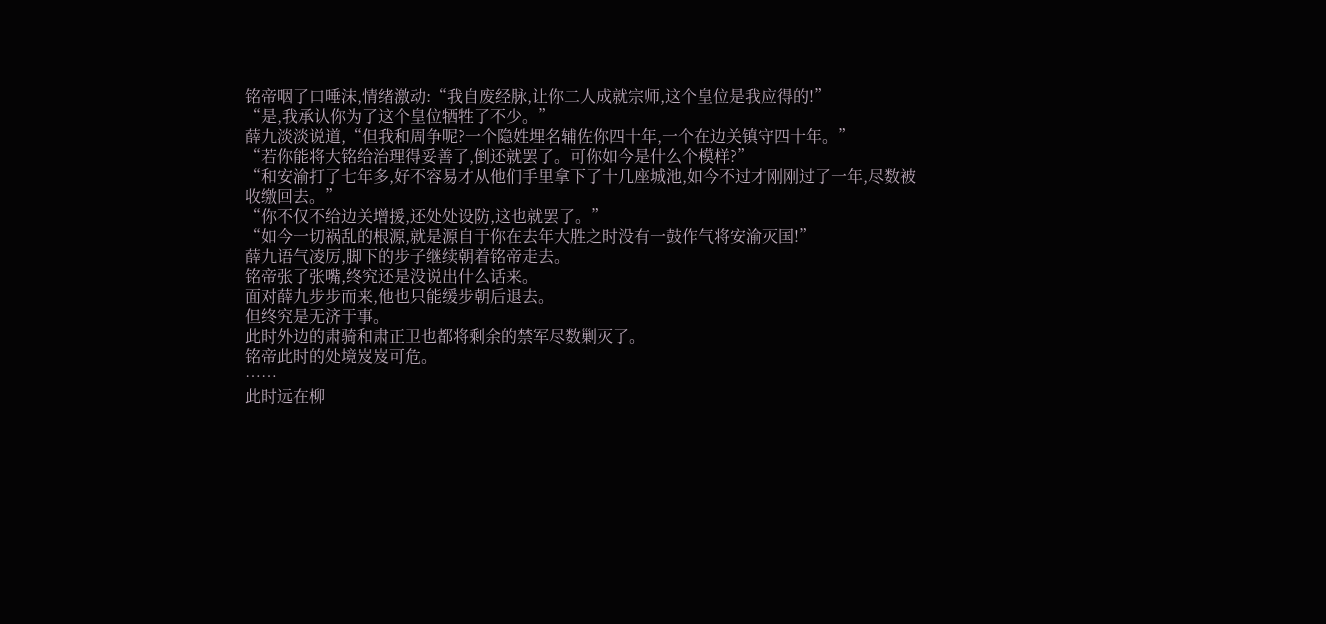铭帝咽了口唾沫,情绪激动:“我自废经脉,让你二人成就宗师,这个皇位是我应得的!”
“是,我承认你为了这个皇位牺牲了不少。”
薛九淡淡说道,“但我和周争呢?一个隐姓埋名辅佐你四十年,一个在边关镇守四十年。”
“若你能将大铭给治理得妥善了,倒还就罢了。可你如今是什么个模样?”
“和安渝打了七年多,好不容易才从他们手里拿下了十几座城池,如今不过才刚刚过了一年,尽数被收缴回去。”
“你不仅不给边关增援,还处处设防,这也就罢了。”
“如今一切祸乱的根源,就是源自于你在去年大胜之时没有一鼓作气将安渝灭国!”
薛九语气凌厉,脚下的步子继续朝着铭帝走去。
铭帝张了张嘴,终究还是没说出什么话来。
面对薛九步步而来,他也只能缓步朝后退去。
但终究是无济于事。
此时外边的肃骑和肃正卫也都将剩余的禁军尽数剿灭了。
铭帝此时的处境岌岌可危。
……
此时远在柳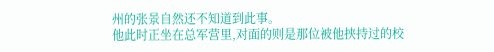州的张景自然还不知道到此事。
他此时正坐在总军营里,对面的则是那位被他挟持过的校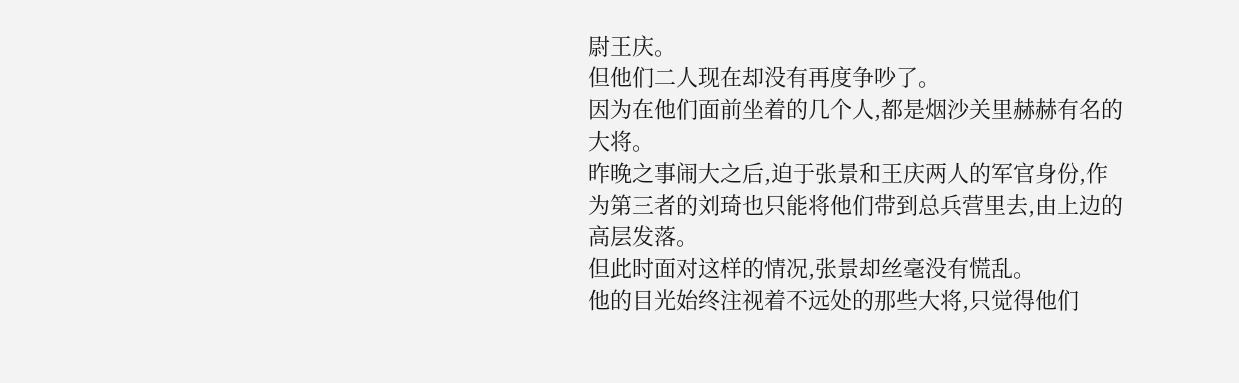尉王庆。
但他们二人现在却没有再度争吵了。
因为在他们面前坐着的几个人,都是烟沙关里赫赫有名的大将。
昨晚之事闹大之后,迫于张景和王庆两人的军官身份,作为第三者的刘琦也只能将他们带到总兵营里去,由上边的高层发落。
但此时面对这样的情况,张景却丝毫没有慌乱。
他的目光始终注视着不远处的那些大将,只觉得他们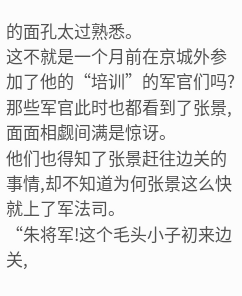的面孔太过熟悉。
这不就是一个月前在京城外参加了他的“培训”的军官们吗?
那些军官此时也都看到了张景,面面相觑间满是惊讶。
他们也得知了张景赶往边关的事情,却不知道为何张景这么快就上了军法司。
“朱将军!这个毛头小子初来边关,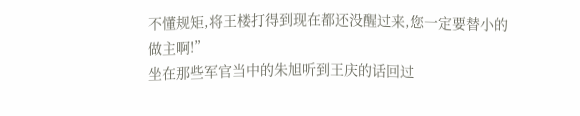不懂规矩,将王楼打得到现在都还没醒过来,您一定要替小的做主啊!”
坐在那些军官当中的朱旭听到王庆的话回过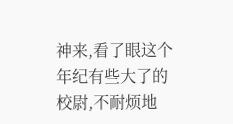神来,看了眼这个年纪有些大了的校尉,不耐烦地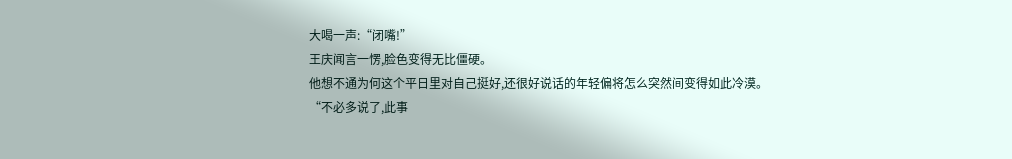大喝一声:“闭嘴!”
王庆闻言一愣,脸色变得无比僵硬。
他想不通为何这个平日里对自己挺好,还很好说话的年轻偏将怎么突然间变得如此冷漠。
“不必多说了,此事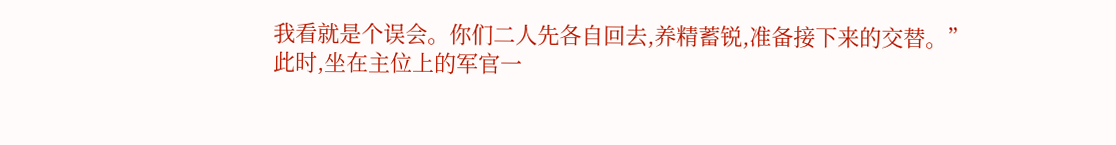我看就是个误会。你们二人先各自回去,养精蓄锐,准备接下来的交替。”
此时,坐在主位上的军官一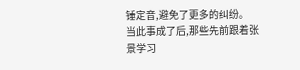锤定音,避免了更多的纠纷。
当此事成了后,那些先前跟着张景学习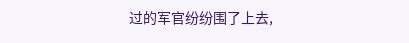过的军官纷纷围了上去,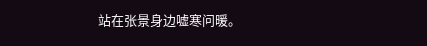站在张景身边嘘寒问暖。